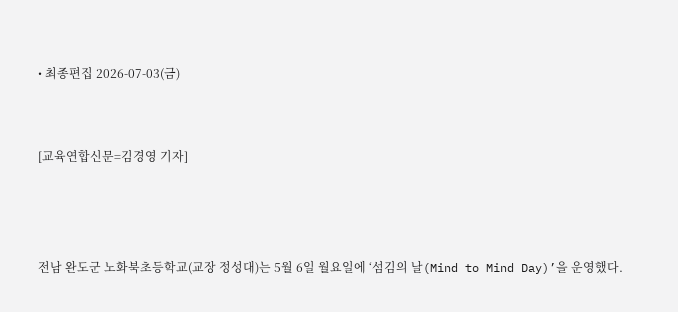• 최종편집 2026-07-03(금)


[교육연합신문=김경영 기자]



전남 완도군 노화북초등학교(교장 정성대)는 5월 6일 월요일에 ‘섬김의 날(Mind to Mind Day)’을 운영했다.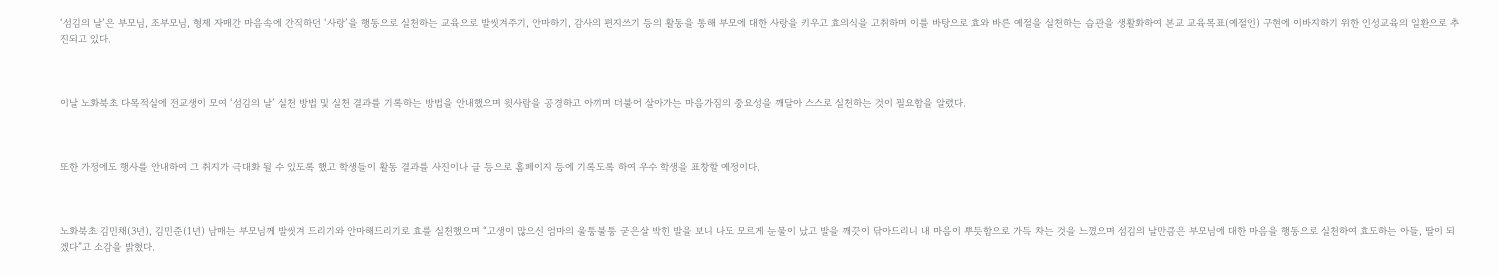‘섬김의 날’은 부모님, 조부모님, 형제 자매간 마음속에 간직하던 ‘사랑’을 행동으로 실천하는 교육으로 발씻겨주기, 안마하기, 감사의 편지쓰기 등의 활동을 통해 부모에 대한 사랑을 키우고 효의식을 고취하며 이를 바탕으로 효와 바른 예절을 실천하는 습관을 생활화하여 본교 교육목표(예절인) 구현에 이바지하기 위한 인성교육의 일환으로 추진되고 있다.



이날 노화북초 다목적실에 전교생이 모여 ‘섬김의 날’ 실천 방법 및 실천 결과를 기록하는 방법을 안내했으며 윗사람을 공경하고 아끼며 더불어 살아가는 마음가짐의 중요성을 깨달아 스스로 실천하는 것이 필요함을 알렸다.



또한 가정에도 행사를 안내하여 그 취지가 극대화 될 수 있도록 했고 학생들이 활동 결과를 사진이나 글 등으로 홈페이지 등에 기록도록 하여 우수 학생을 표창할 예정이다.



노화북초 김민채(3년), 김민준(1년) 남매는 부모님께 발씻겨 드리기와 안마해드리기로 효를 실천했으며 “고생이 많으신 엄마의 울퉁불퉁 굳은살 박힌 발을 보니 나도 모르게 눈물이 났고 발을 깨끗이 닦아드리니 내 마음이 뿌듯함으로 가득 차는 것을 느꼈으며 섬김의 날만큼은 부모님에 대한 마음을 행동으로 실천하여 효도하는 아들, 딸이 되겠다”고 소감을 밝혔다.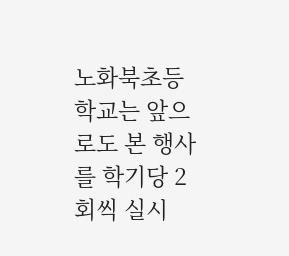노화북초등학교는 앞으로도 본 행사를 학기당 2회씩 실시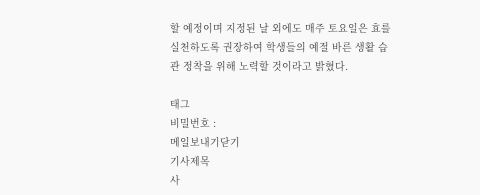할 예정이며 지정된 날 외에도 매주 토요일은 효를 실천하도록 권장하여 학생들의 예절 바른 생활 습관 정착을 위해 노력할 것이라고 밝혔다.

태그
비밀번호 :
메일보내기닫기
기사제목
사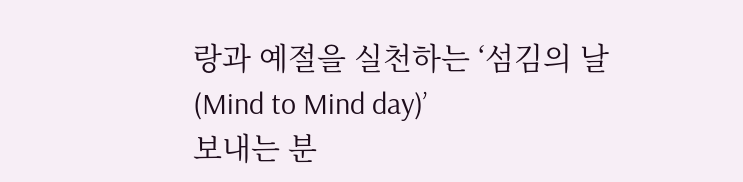랑과 예절을 실천하는 ‘섬김의 날(Mind to Mind day)’
보내는 분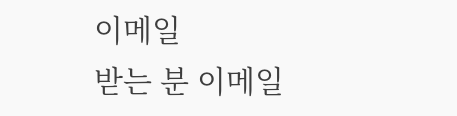이메일
받는 분 이메일